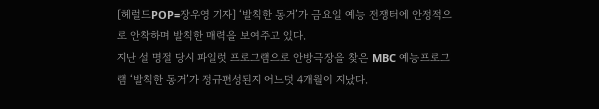[헤럴드POP=장우영 기자] ‘발칙한 동거’가 금요일 예능 전쟁터에 안정적으로 안착하며 발칙한 매력을 보여주고 있다.
지난 설 명절 당시 파일럿 프로그램으로 안방극장을 찾은 MBC 예능프로그램 ‘발칙한 동거’가 정규편성된지 어느덧 4개월이 지났다.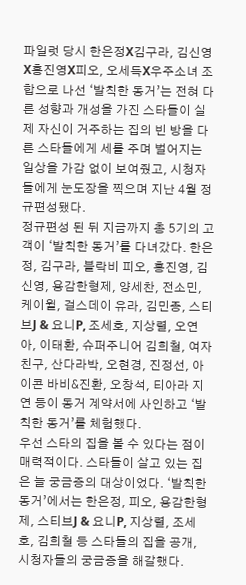파일럿 당시 한은정X김구라, 김신영X홍진영X피오, 오세득X우주소녀 조합으로 나선 ‘발칙한 동거’는 전혀 다른 성향과 개성을 가진 스타들이 실제 자신이 거주하는 집의 빈 방을 다른 스타들에게 세를 주며 벌어지는 일상을 가감 없이 보여줬고, 시청자들에게 눈도장을 찍으며 지난 4월 정규편성됐다.
정규편성 된 뒤 지금까지 총 5기의 고객이 ‘발칙한 동거’를 다녀갔다. 한은정, 김구라, 블락비 피오, 홍진영, 김신영, 용감한형제, 양세찬, 전소민, 케이윌, 걸스데이 유라, 김민종, 스티브J & 요니P, 조세호, 지상렬, 오연아, 이태환, 슈퍼주니어 김희철, 여자친구, 산다라박, 오현경, 진정선, 아이콘 바비&진환, 오창석, 티아라 지연 등이 동거 계약서에 사인하고 ‘발칙한 동거’를 체험했다.
우선 스타의 집을 볼 수 있다는 점이 매력적이다. 스타들이 살고 있는 집은 늘 궁금증의 대상이었다. ‘발칙한 동거’에서는 한은정, 피오, 용감한형제, 스티브J & 요니P, 지상렬, 조세호, 김희철 등 스타들의 집을 공개, 시청자들의 궁금증을 해갈했다.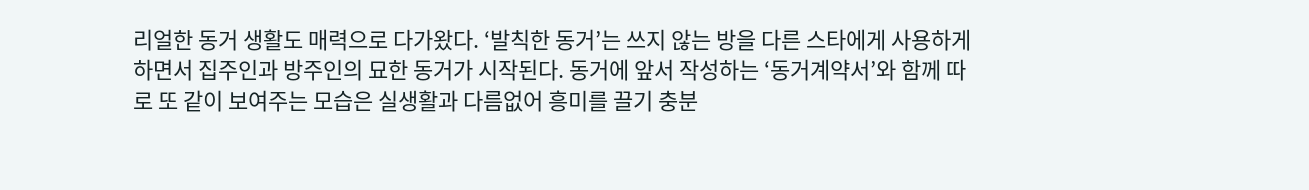리얼한 동거 생활도 매력으로 다가왔다. ‘발칙한 동거’는 쓰지 않는 방을 다른 스타에게 사용하게 하면서 집주인과 방주인의 묘한 동거가 시작된다. 동거에 앞서 작성하는 ‘동거계약서’와 함께 따로 또 같이 보여주는 모습은 실생활과 다름없어 흥미를 끌기 충분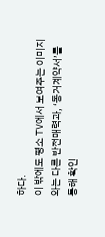하다.
이 밖에도 평소 TV에서 보여주는 이미지와는 다른 반전매력과, ‘동거계약서’를 통해 확인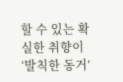할 수 있는 확실한 취향이 ‘발칙한 동거’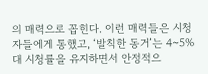의 매력으로 꼽힌다. 이런 매력들은 시청자들에게 통했고, ‘발칙한 동거’는 4~5%대 시청률을 유지하면서 안정적으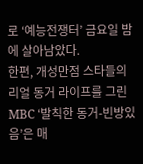로 ‘예능전쟁터’ 금요일 밤에 살아남았다.
한편, 개성만점 스타들의 리얼 동거 라이프를 그린 MBC ‘발칙한 동거-빈방있음’은 매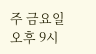주 금요일 오후 9시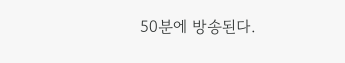50분에 방송된다.